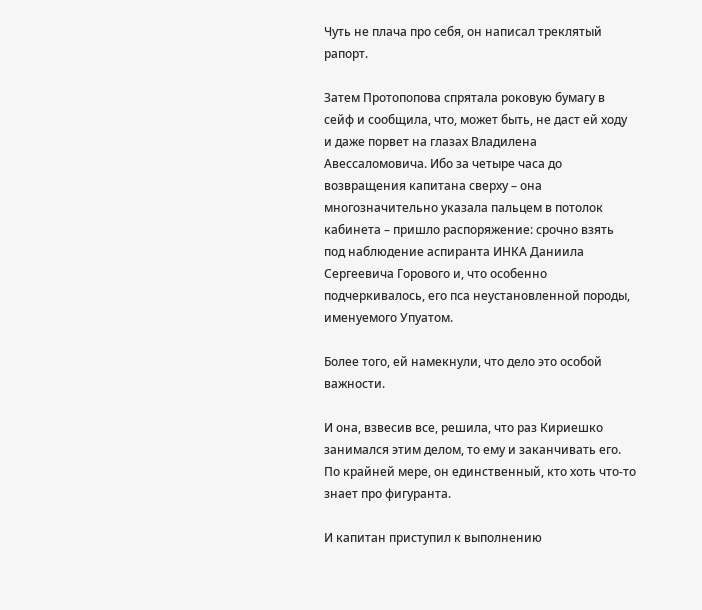Чуть не плача про себя, он написал треклятый рапорт.

Затем Протопопова спрятала роковую бумагу в сейф и сообщила, что, может быть, не даст ей ходу и даже порвет на глазах Владилена Авессаломовича. Ибо за четыре часа до возвращения капитана сверху – она многозначительно указала пальцем в потолок кабинета – пришло распоряжение: срочно взять под наблюдение аспиранта ИНКА Даниила Сергеевича Горового и, что особенно подчеркивалось, его пса неустановленной породы, именуемого Упуатом.

Более того, ей намекнули, что дело это особой важности.

И она, взвесив все, решила, что раз Кириешко занимался этим делом, то ему и заканчивать его. По крайней мере, он единственный, кто хоть что‑то знает про фигуранта.

И капитан приступил к выполнению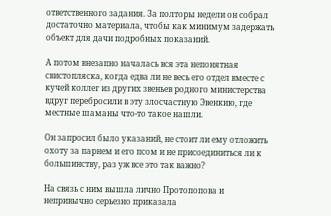ответственного задания. За полторы недели он собрал достаточно материала, чтобы как минимум задержать объект для дачи подробных показаний.

А потом внезапно началась вся эта непонятная свистопляска, когда едва ли не весь его отдел вместе с кучей коллег из других звеньев родного министерства вдруг перебросили в эту злосчастную Эвенкию, где местные шаманы что‑то такое нашли.

Он запросил было указаний, не стоит ли ему отложить охоту за парнем и его псом и не присоединиться ли к большинству, раз уж все это так важно?

На связь с ним вышла лично Протопопова и непривычно серьезно приказала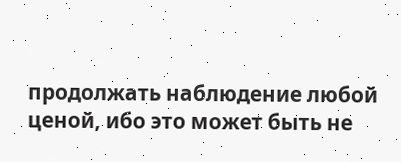продолжать наблюдение любой ценой, ибо это может быть не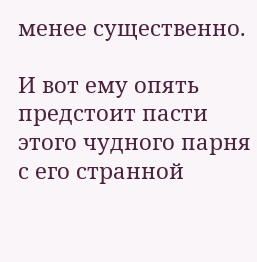менее существенно.

И вот ему опять предстоит пасти этого чудного парня с его странной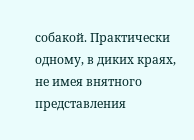собакой. Практически одному, в диких краях, не имея внятного представления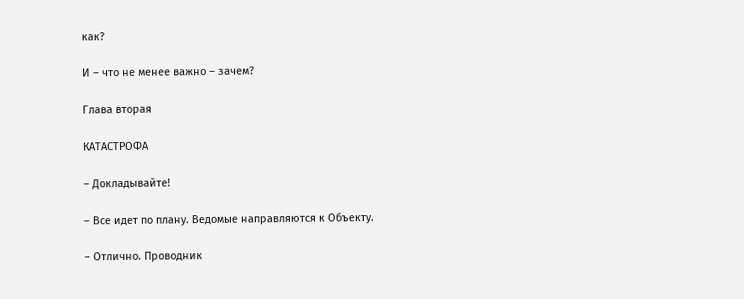как?

И – что не менее важно – зачем?

Глава вторая

КАТАСТРОФА

– Докладывайте!

– Все идет по плану. Ведомые направляются к Объекту.

– Отлично. Проводник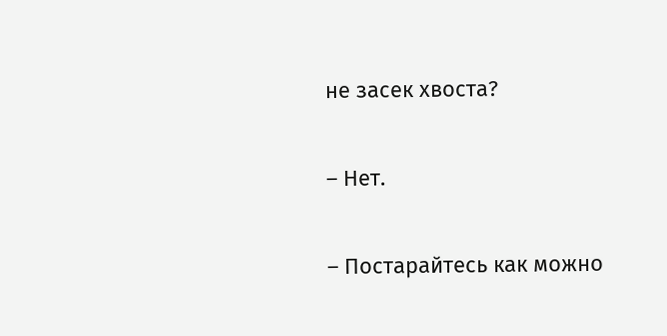не засек хвоста?

– Нет.

– Постарайтесь как можно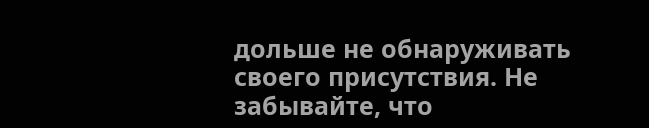дольше не обнаруживать своего присутствия. Не забывайте, что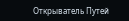Открыватель Путей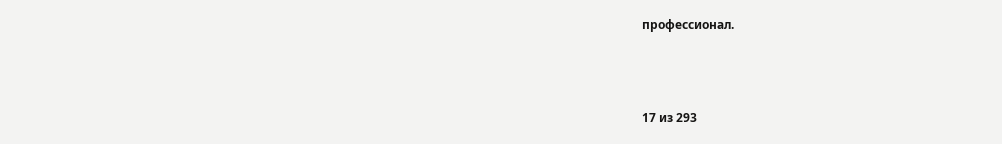профессионал.



17 из 293